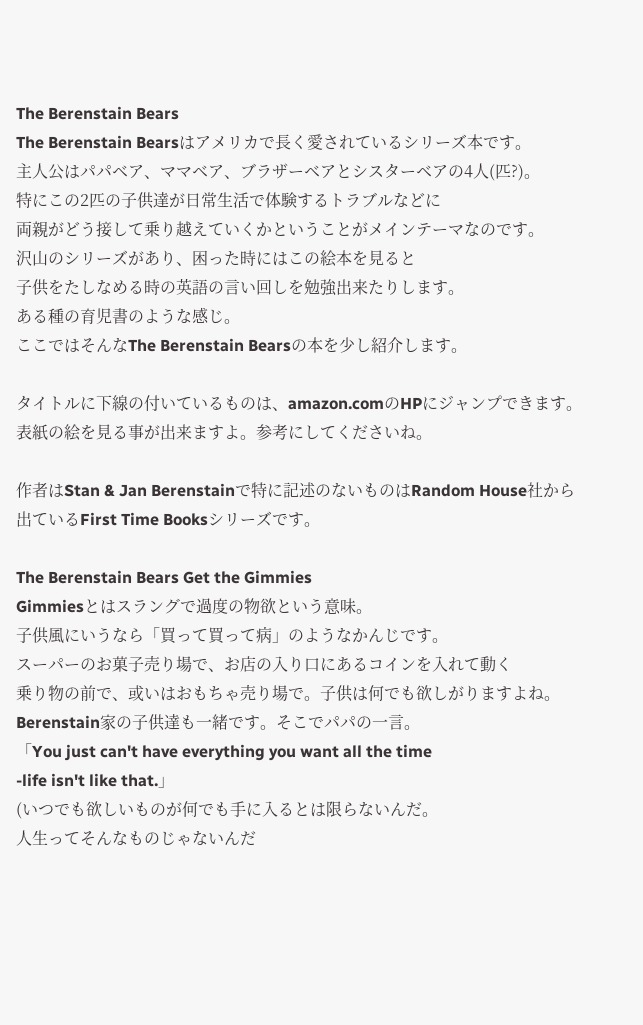The Berenstain Bears
The Berenstain Bearsはアメリカで長く愛されているシリーズ本です。
主人公はパパベア、ママベア、ブラザーベアとシスターベアの4人(匹?)。
特にこの2匹の子供達が日常生活で体験するトラブルなどに
両親がどう接して乗り越えていくかということがメインテーマなのです。
沢山のシリーズがあり、困った時にはこの絵本を見ると
子供をたしなめる時の英語の言い回しを勉強出来たりします。
ある種の育児書のような感じ。
ここではそんなThe Berenstain Bearsの本を少し紹介します。

タイトルに下線の付いているものは、amazon.comのHPにジャンプできます。
表紙の絵を見る事が出来ますよ。参考にしてくださいね。

作者はStan & Jan Berenstainで特に記述のないものはRandom House社から
出ているFirst Time Booksシリーズです。

The Berenstain Bears Get the Gimmies
Gimmiesとはスラングで過度の物欲という意味。
子供風にいうなら「買って買って病」のようなかんじです。
スーパーのお菓子売り場で、お店の入り口にあるコインを入れて動く
乗り物の前で、或いはおもちゃ売り場で。子供は何でも欲しがりますよね。
Berenstain家の子供達も一緒です。そこでパパの一言。
「You just can't have everything you want all the time
-life isn't like that.」
(いつでも欲しいものが何でも手に入るとは限らないんだ。
人生ってそんなものじゃないんだ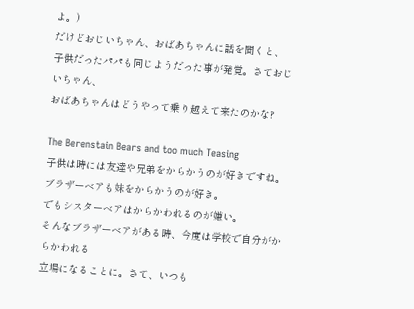よ。)
だけどおじいちゃん、おばあちゃんに話を聞くと、
子供だったパパも同じようだった事が発覚。さておじいちゃん、
おばあちゃんはどうやって乗り越えて来たのかな?

The Berenstain Bears and too much Teasing
子供は時には友達や兄弟をからかうのが好きですね。
ブラザーベアも妹をからかうのが好き。
でもシスターベアはからかわれるのが嫌い。
そんなブラザーベアがある時、今度は学校で自分がからかわれる
立場になることに。さて、いつも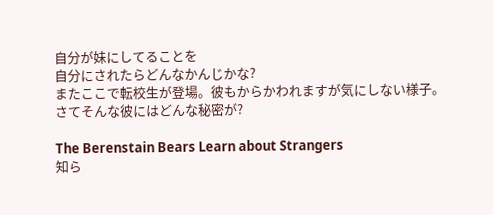自分が妹にしてることを
自分にされたらどんなかんじかな?
またここで転校生が登場。彼もからかわれますが気にしない様子。
さてそんな彼にはどんな秘密が?

The Berenstain Bears Learn about Strangers
知ら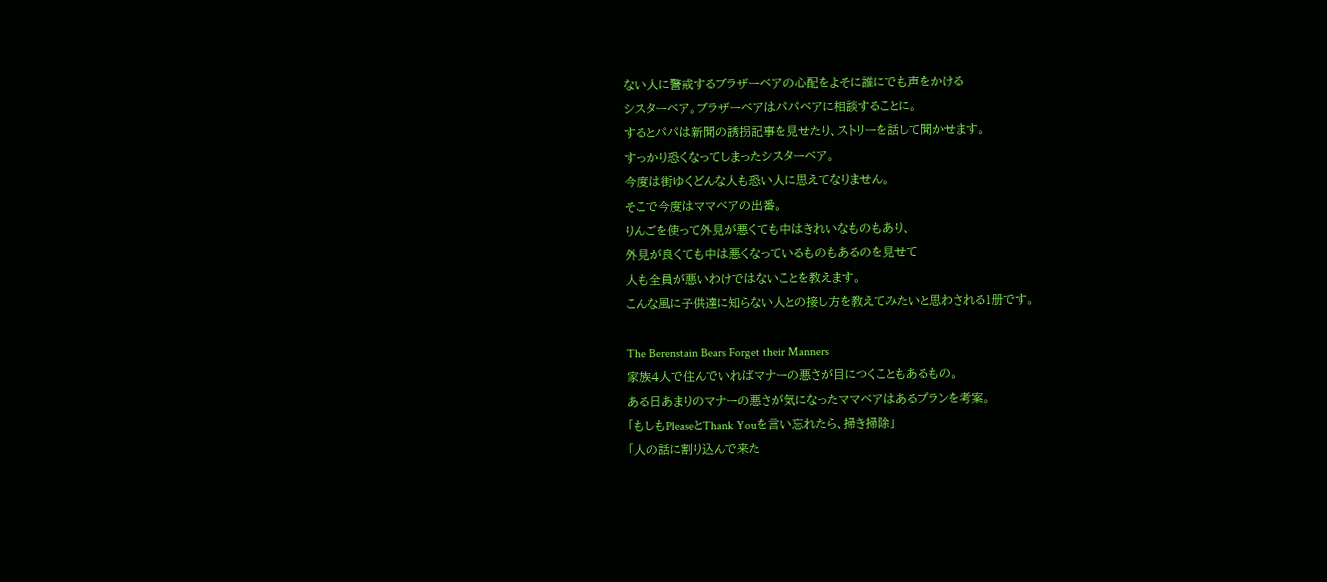ない人に警戒するブラザーベアの心配をよそに誰にでも声をかける
シスターベア。ブラザーベアはパパベアに相談することに。
するとパパは新聞の誘拐記事を見せたり、ストリーを話して聞かせます。
すっかり恐くなってしまったシスターベア。
今度は街ゆくどんな人も恐い人に思えてなりません。
そこで今度はママベアの出番。
りんごを使って外見が悪くても中はきれいなものもあり、
外見が良くても中は悪くなっているものもあるのを見せて
人も全員が悪いわけではないことを教えます。
こんな風に子供達に知らない人との接し方を教えてみたいと思わされる1册です。

The Berenstain Bears Forget their Manners
家族4人で住んでいればマナーの悪さが目につくこともあるもの。
ある日あまりのマナーの悪さが気になったママベアはあるプランを考案。
「もしもPleaseとThank Youを言い忘れたら、掃き掃除」
「人の話に割り込んで来た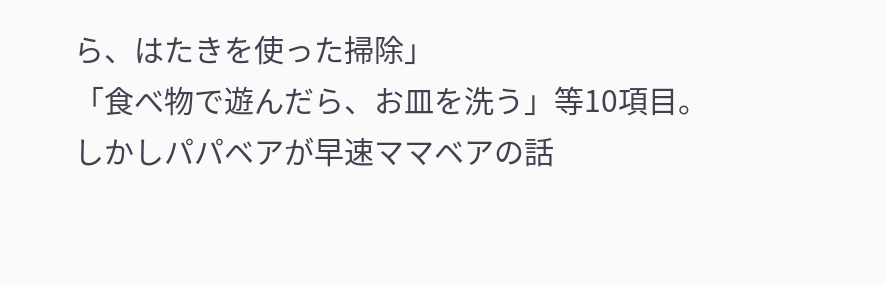ら、はたきを使った掃除」
「食べ物で遊んだら、お皿を洗う」等10項目。
しかしパパベアが早速ママベアの話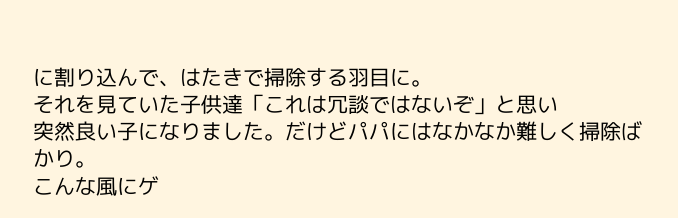に割り込んで、はたきで掃除する羽目に。
それを見ていた子供達「これは冗談ではないぞ」と思い
突然良い子になりました。だけどパパにはなかなか難しく掃除ばかり。
こんな風にゲ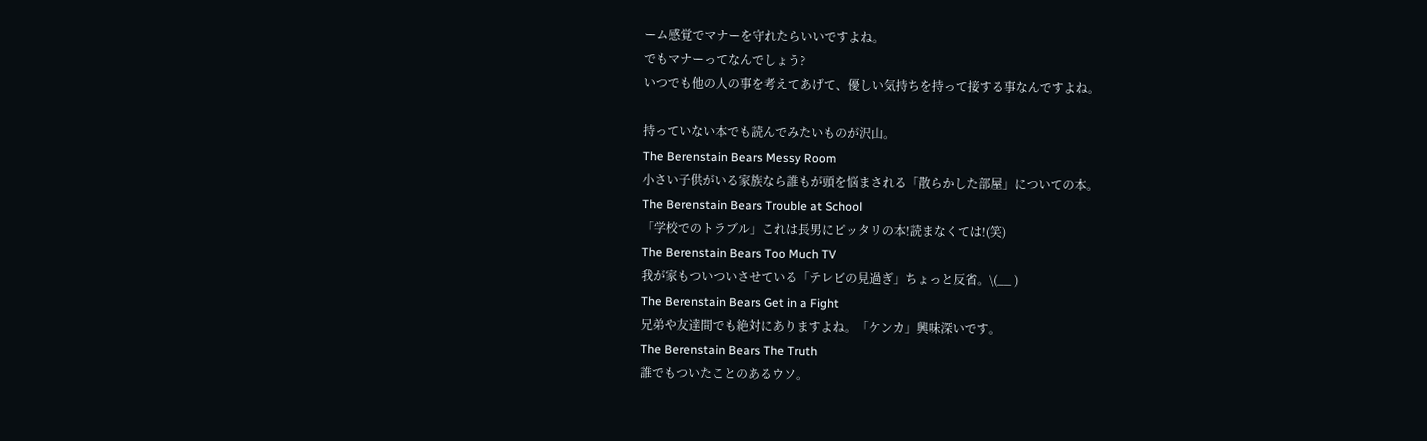ーム感覚でマナーを守れたらいいですよね。
でもマナーってなんでしょう?
いつでも他の人の事を考えてあげて、優しい気持ちを持って接する事なんですよね。

持っていない本でも読んでみたいものが沢山。
The Berenstain Bears Messy Room
小さい子供がいる家族なら誰もが頭を悩まされる「散らかした部屋」についての本。
The Berenstain Bears Trouble at School
「学校でのトラブル」これは長男にピッタリの本!読まなくては!(笑)
The Berenstain Bears Too Much TV
我が家もついついさせている「テレビの見過ぎ」ちょっと反省。\(__ )
The Berenstain Bears Get in a Fight
兄弟や友達間でも絶対にありますよね。「ケンカ」興味深いです。
The Berenstain Bears The Truth
誰でもついたことのあるウソ。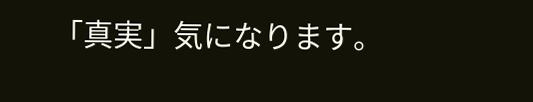「真実」気になります。